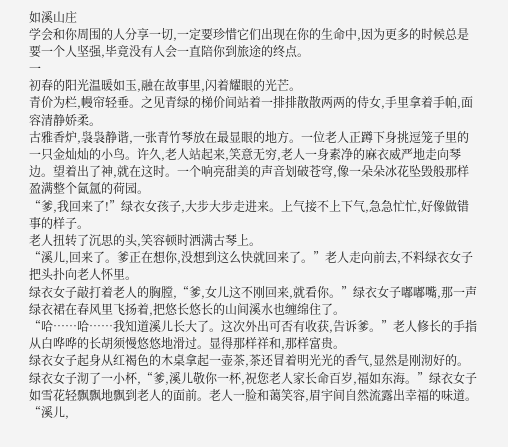如溪山庄
学会和你周围的人分享一切,一定要珍惜它们出现在你的生命中,因为更多的时候总是要一个人坚强,毕竟没有人会一直陪你到旅途的终点。
一
初春的阳光温暖如玉,融在故事里,闪着耀眼的光芒。
青价为栏,幔帘轻垂。之见青绿的梯价间站着一排排散散两两的侍女,手里拿着手帕,面容清静娇柔。
古雅香炉,袅袅静谐,一张青竹琴放在最显眼的地方。一位老人正蹲下身挑逗笼子里的一只金灿灿的小鸟。许久,老人站起来,笑意无穷,老人一身素净的麻衣威严地走向琴边。望着出了神,就在这时。一个响亮甜美的声音划破苍穹,像一朵朵冰花坠毁般那样盈满整个氤氲的荷园。
“爹,我回来了!”绿衣女孩子,大步大步走进来。上气接不上下气,急急忙忙,好像做错事的样子。
老人扭转了沉思的头,笑容顿时洒满古琴上。
“溪儿,回来了。爹正在想你,没想到这么快就回来了。”老人走向前去,不料绿衣女子把头扑向老人怀里。
绿衣女子敲打着老人的胸膛,“爹,女儿这不刚回来,就看你。”绿衣女子嘟嘟嘴,那一声绿衣裙在春风里飞扬着,把悠长悠长的山间溪水也缠绵住了。
“哈……哈……我知道溪儿长大了。这次外出可否有收获,告诉爹。”老人修长的手指从白哗哗的长胡须慢悠悠地滑过。显得那样祥和,那样富贵。
绿衣女子起身从红褐色的木桌拿起一壶茶,茶还冒着明光光的香气,显然是刚沏好的。绿衣女子沏了一小杯,“爹,溪儿敬你一杯,祝您老人家长命百岁,福如东海。”绿衣女子如雪花轻飘飘地飘到老人的面前。老人一脸和蔼笑容,眉宇间自然流露出幸福的味道。
“溪儿,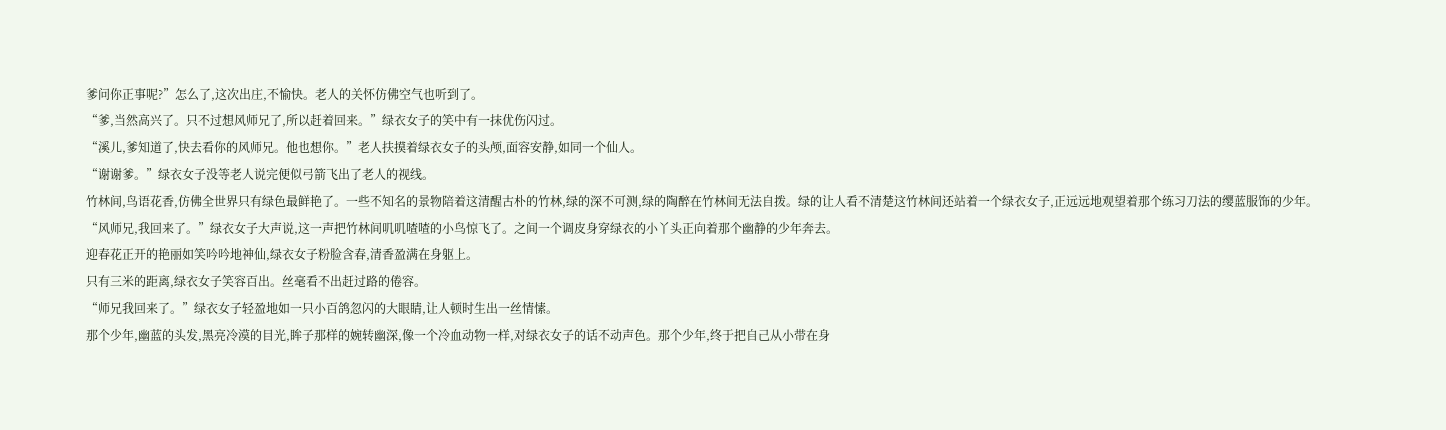爹问你正事呢?”怎么了,这次出庄,不愉快。老人的关怀仿佛空气也听到了。
“爹,当然高兴了。只不过想风师兄了,所以赶着回来。”绿衣女子的笑中有一抹优伤闪过。
“溪儿,爹知道了,快去看你的风师兄。他也想你。”老人扶摸着绿衣女子的头颅,面容安静,如同一个仙人。
“谢谢爹。”绿衣女子没等老人说完便似弓箭飞出了老人的视线。
竹林间,鸟语花香,仿佛全世界只有绿色最鲜艳了。一些不知名的景物陪着这清醒古朴的竹林,绿的深不可测,绿的陶醉在竹林间无法自拨。绿的让人看不清楚这竹林间还站着一个绿衣女子,正远远地观望着那个练习刀法的缨蓝服饰的少年。
“风师兄,我回来了。”绿衣女子大声说,这一声把竹林间叽叽喳喳的小鸟惊飞了。之间一个调皮身穿绿衣的小丫头正向着那个幽静的少年奔去。
迎春花正开的艳丽如笑吟吟地神仙,绿衣女子粉脸含春,清香盈满在身躯上。
只有三米的距离,绿衣女子笑容百出。丝毫看不出赶过路的倦容。
“师兄我回来了。”绿衣女子轻盈地如一只小百鸽忽闪的大眼睛,让人顿时生出一丝情愫。
那个少年,幽蓝的头发,黑亮冷漠的目光,眸子那样的婉转幽深,像一个冷血动物一样,对绿衣女子的话不动声色。那个少年,终于把自己从小带在身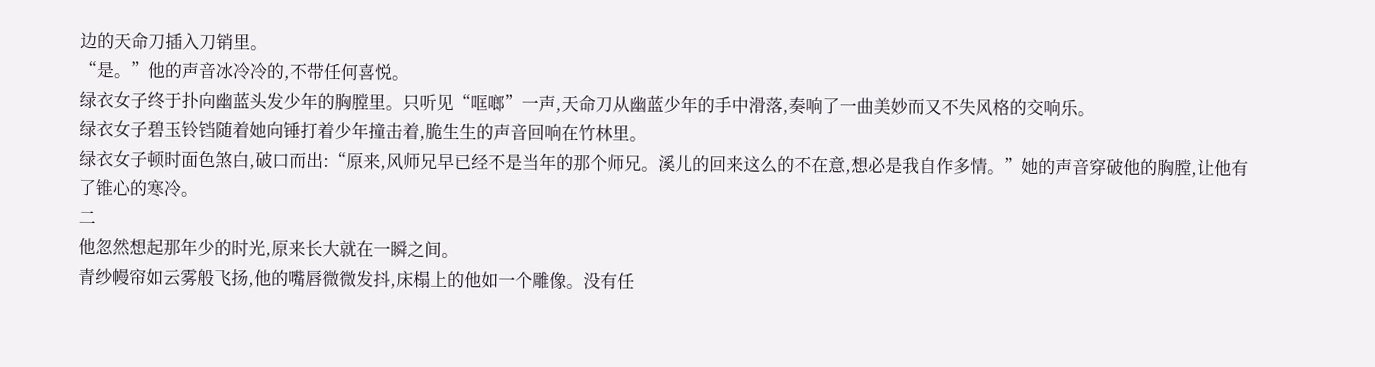边的天命刀插入刀销里。
“是。”他的声音冰冷冷的,不带任何喜悦。
绿衣女子终于扑向幽蓝头发少年的胸膛里。只听见“哐啷”一声,天命刀从幽蓝少年的手中滑落,奏响了一曲美妙而又不失风格的交响乐。
绿衣女子碧玉铃铛随着她向锤打着少年撞击着,脆生生的声音回响在竹林里。
绿衣女子顿时面色煞白,破口而出:“原来,风师兄早已经不是当年的那个师兄。溪儿的回来这么的不在意,想必是我自作多情。”她的声音穿破他的胸膛,让他有了锥心的寒冷。
二
他忽然想起那年少的时光,原来长大就在一瞬之间。
青纱幔帘如云雾般飞扬,他的嘴唇微微发抖,床榻上的他如一个雕像。没有任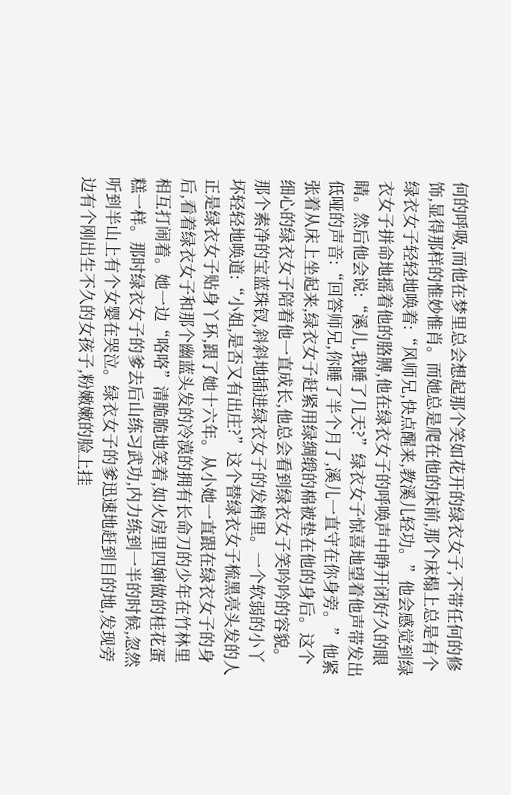何的呼吸,而他在梦里总会想起那个笑如花开的绿衣女子,不带任何的修饰,显得那样的惟妙惟肖。而她总是爬在他的床前,那个床榻上总是有个绿衣女子轻轻地唤着:“风师兄,快点醒来,教溪儿轻功。”他会感觉到绿衣女子拼命地摇着他的胳膊,他在绿衣女子的呼唤声中睁开闭好久的眼睛。然后他会说:“溪儿,我睡了几天?”绿衣女子惊喜地望着他声带发出低哑的声音:“回答师兄,你睡了半个月了,溪儿一直守在你身旁。”他紧张着从床上坐起来,绿衣女子赶紧用绿绸缎的棉被垫在他的身后。这个细心的绿衣女子陪着他一直成长,他总会看到绿衣女子笑吟吟的容貌。
那个素净的宝蓝珠钗,斜斜地插进绿衣女子的发梢里。一个软弱的小丫坏轻轻地唤道:“小姐,是否又有出庄?”这个替绿衣女子梳黑亮头发的人正是绿衣女子贴身丫环,跟了她十六年。从小她一直跟在绿衣女子的身后,看着绿衣女子和那个幽蓝头发的冷漠的拥有长命刀的少年在竹林里相互打闹着。她一边“咯咯”清脆脆地笑着,如火房里四婶做的桂花蛋糕一样。那时绿衣女子的爹去后山练习武功,内力练到一半的时候,忽然听到半山上有个女婴在哭泣。绿衣女子的爹迅速地赶到目的地,发现旁边有个刚出生不久的女孩子,粉嫩嫩的脸上挂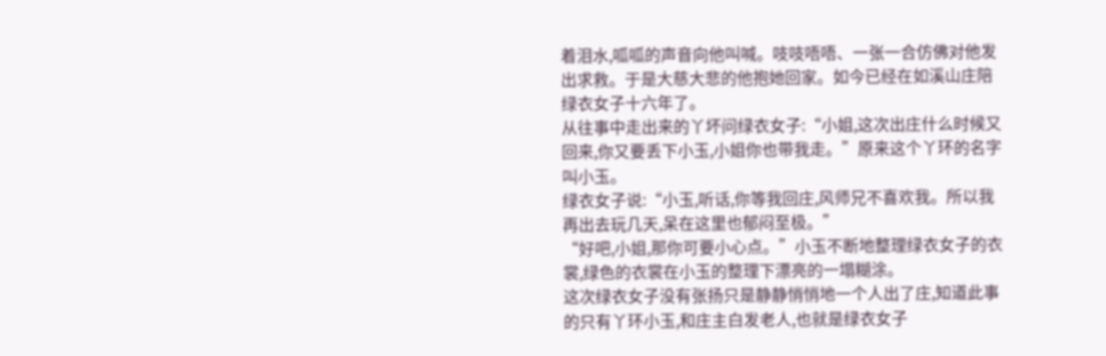着泪水,呱呱的声音向他叫喊。吱吱唔唔、一张一合仿佛对他发出求救。于是大慈大悲的他抱她回家。如今已经在如溪山庄陪绿衣女子十六年了。
从往事中走出来的丫坏问绿衣女子:“小姐,这次出庄什么时候又回来,你又要丢下小玉,小姐你也带我走。”原来这个丫环的名字叫小玉。
绿衣女子说:“小玉,听话,你等我回庄,风师兄不喜欢我。所以我再出去玩几天,呆在这里也郁闷至极。”
“好吧,小姐,那你可要小心点。”小玉不断地整理绿衣女子的衣裳,绿色的衣裳在小玉的整理下漂亮的一塌糊涂。
这次绿衣女子没有张扬只是静静悄悄地一个人出了庄,知道此事的只有丫环小玉,和庄主白发老人,也就是绿衣女子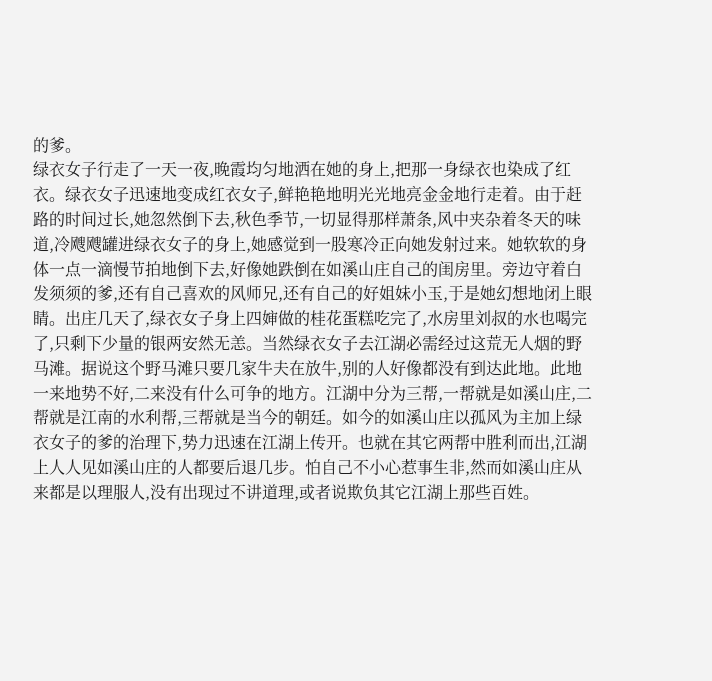的爹。
绿衣女子行走了一天一夜,晚霞均匀地洒在她的身上,把那一身绿衣也染成了红衣。绿衣女子迅速地变成红衣女子,鲜艳艳地明光光地亮金金地行走着。由于赶路的时间过长,她忽然倒下去,秋色季节,一切显得那样萧条,风中夹杂着冬天的味道,冷飕飕罐进绿衣女子的身上,她感觉到一股寒冷正向她发射过来。她软软的身体一点一滴慢节拍地倒下去,好像她跌倒在如溪山庄自己的闺房里。旁边守着白发须须的爹,还有自己喜欢的风师兄,还有自己的好姐妹小玉,于是她幻想地闭上眼睛。出庄几天了,绿衣女子身上四婶做的桂花蛋糕吃完了,水房里刘叔的水也喝完了,只剩下少量的银两安然无恙。当然绿衣女子去江湖必需经过这荒无人烟的野马滩。据说这个野马滩只要几家牛夫在放牛,别的人好像都没有到达此地。此地一来地势不好,二来没有什么可争的地方。江湖中分为三帮,一帮就是如溪山庄,二帮就是江南的水利帮,三帮就是当今的朝廷。如今的如溪山庄以孤风为主加上绿衣女子的爹的治理下,势力迅速在江湖上传开。也就在其它两帮中胜利而出,江湖上人人见如溪山庄的人都要后退几步。怕自己不小心惹事生非,然而如溪山庄从来都是以理服人,没有出现过不讲道理,或者说欺负其它江湖上那些百姓。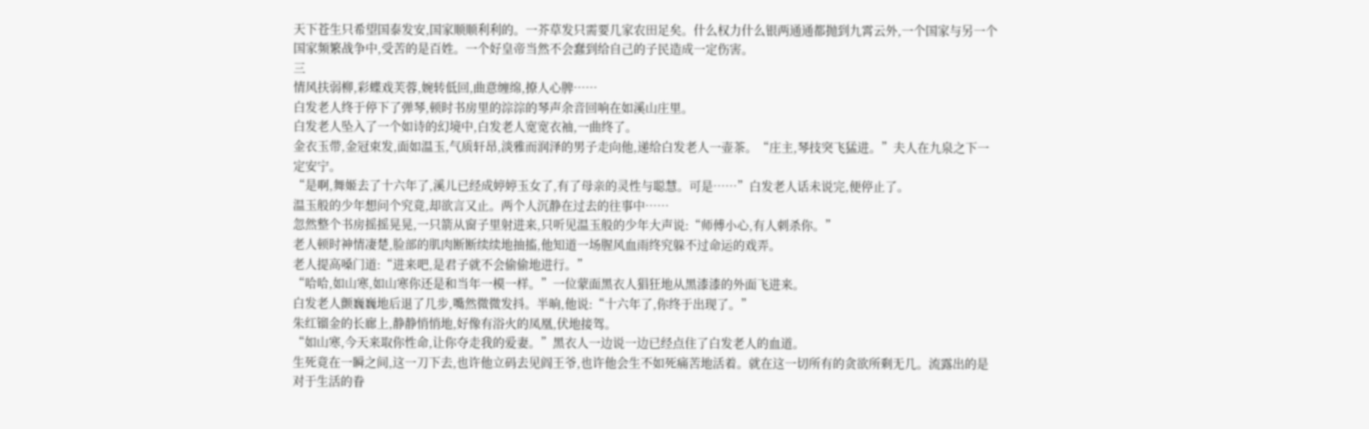天下苍生只希望国泰发安,国家顺顺利利的。一芥草发只需要几家农田足矣。什么权力什么银两通通都抛到九霄云外,一个国家与另一个国家频繁战争中,受苦的是百姓。一个好皇帝当然不会蠢到给自己的子民造成一定伤害。
三
情风扶弱柳,彩蝶戏芙蓉,婉转低回,曲意缠绵,撩人心脾……
白发老人终于停下了弹琴,顿时书房里的淙淙的琴声余音回响在如溪山庄里。
白发老人坠入了一个如诗的幻境中,白发老人宽宽衣袖,一曲终了。
金衣玉带,金冠束发,面如温玉,气质轩昂,淡雅而润泽的男子走向他,递给白发老人一壶茶。“庄主,琴技突飞猛进。”夫人在九泉之下一定安宁。
“是啊,舞姬去了十六年了,溪儿已经成婷婷玉女了,有了母亲的灵性与聪慧。可是……”白发老人话未说完,便停止了。
温玉般的少年想问个究竟,却欲言又止。两个人沉静在过去的往事中……
忽然整个书房摇摇晃晃,一只箭从窗子里射进来,只听见温玉般的少年大声说:“师傅小心,有人刺杀你。”
老人顿时神情凄楚,脸部的肌肉断断续续地抽搐,他知道一场腥风血雨终究躲不过命运的戏弄。
老人提高嗓门道:“进来吧,是君子就不会偷偷地进行。”
“哈哈,如山寒,如山寒你还是和当年一模一样。”一位蒙面黑衣人猖狂地从黑漆漆的外面飞进来。
白发老人颤巍巍地后退了几步,嘴然微微发抖。半晌,他说:“十六年了,你终于出现了。”
朱红镏金的长廊上,静静悄悄地,好像有浴火的凤凰,伏地接驾。
“如山寒,今天来取你性命,让你夺走我的爱妻。”黑衣人一边说一边已经点住了白发老人的血道。
生死竟在一瞬之间,这一刀下去,也许他立码去见阎王爷,也许他会生不如死痛苦地活着。就在这一切所有的贪欲所剩无几。流露出的是对于生活的眷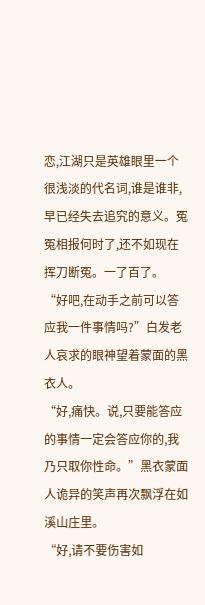恋,江湖只是英雄眼里一个很浅淡的代名词,谁是谁非,早已经失去追究的意义。冤冤相报何时了,还不如现在挥刀断冤。一了百了。
“好吧,在动手之前可以答应我一件事情吗?”白发老人哀求的眼神望着蒙面的黑衣人。
“好,痛快。说,只要能答应的事情一定会答应你的,我乃只取你性命。”黑衣蒙面人诡异的笑声再次飘浮在如溪山庄里。
“好,请不要伤害如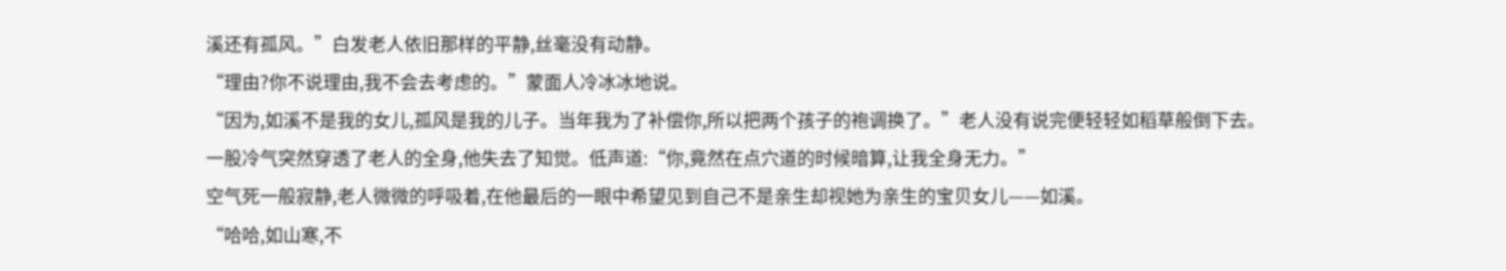溪还有孤风。”白发老人依旧那样的平静,丝毫没有动静。
“理由?你不说理由,我不会去考虑的。”蒙面人冷冰冰地说。
“因为,如溪不是我的女儿,孤风是我的儿子。当年我为了补偿你,所以把两个孩子的袍调换了。”老人没有说完便轻轻如稻草般倒下去。
一股冷气突然穿透了老人的全身,他失去了知觉。低声道:“你,竟然在点穴道的时候暗算,让我全身无力。”
空气死一般寂静,老人微微的呼吸着,在他最后的一眼中希望见到自己不是亲生却视她为亲生的宝贝女儿——如溪。
“哈哈,如山寒,不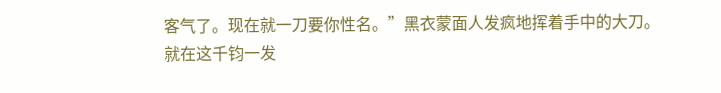客气了。现在就一刀要你性名。”黑衣蒙面人发疯地挥着手中的大刀。
就在这千钧一发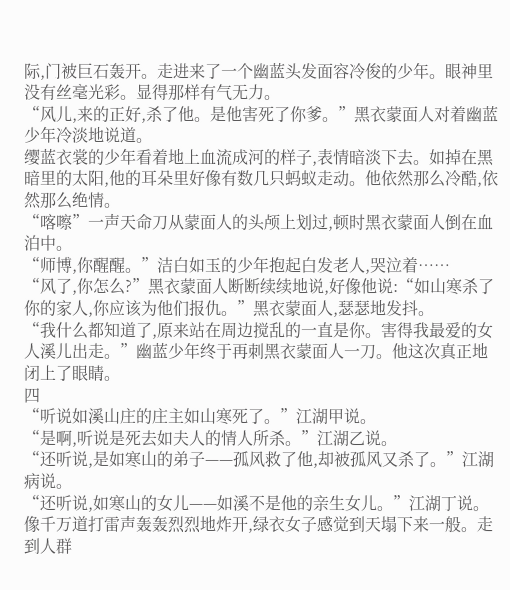际,门被巨石轰开。走进来了一个幽蓝头发面容冷俊的少年。眼神里没有丝毫光彩。显得那样有气无力。
“风儿,来的正好,杀了他。是他害死了你爹。”黑衣蒙面人对着幽蓝少年冷淡地说道。
缨蓝衣裳的少年看着地上血流成河的样子,表情暗淡下去。如掉在黑暗里的太阳,他的耳朵里好像有数几只蚂蚁走动。他依然那么冷酷,依然那么绝情。
“喀嚓”一声天命刀从蒙面人的头颅上划过,顿时黑衣蒙面人倒在血泊中。
“师博,你醒醒。”洁白如玉的少年抱起白发老人,哭泣着……
“风了,你怎么?”黑衣蒙面人断断续续地说,好像他说:“如山寒杀了你的家人,你应该为他们报仇。”黑衣蒙面人,瑟瑟地发抖。
“我什么都知道了,原来站在周边搅乱的一直是你。害得我最爱的女人溪儿出走。”幽蓝少年终于再刺黑衣蒙面人一刀。他这次真正地闭上了眼睛。
四
“听说如溪山庄的庄主如山寒死了。”江湖甲说。
“是啊,听说是死去如夫人的情人所杀。”江湖乙说。
“还听说,是如寒山的弟子——孤风救了他,却被孤风又杀了。”江湖病说。
“还听说,如寒山的女儿——如溪不是他的亲生女儿。”江湖丁说。
像千万道打雷声轰轰烈烈地炸开,绿衣女子感觉到天塌下来一般。走到人群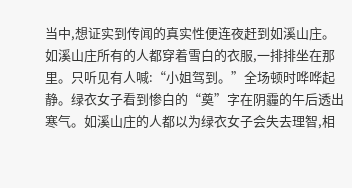当中,想证实到传闻的真实性便连夜赶到如溪山庄。
如溪山庄所有的人都穿着雪白的衣服,一排排坐在那里。只听见有人喊:“小姐驾到。”全场顿时哗哗起静。绿衣女子看到惨白的“奠”字在阴霾的午后透出寒气。如溪山庄的人都以为绿衣女子会失去理智,相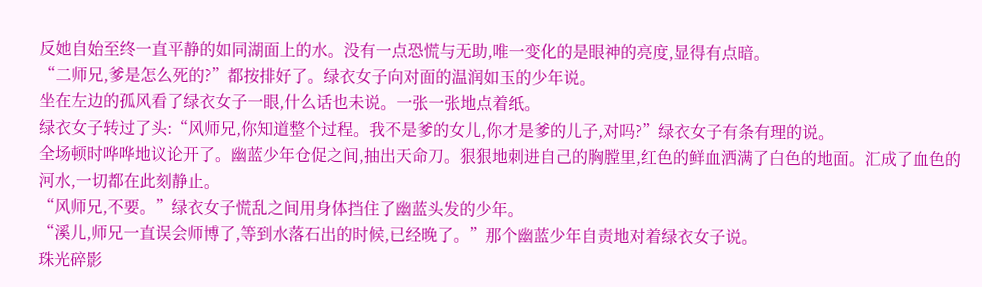反她自始至终一直平静的如同湖面上的水。没有一点恐慌与无助,唯一变化的是眼神的亮度,显得有点暗。
“二师兄,爹是怎么死的?”都按排好了。绿衣女子向对面的温润如玉的少年说。
坐在左边的孤风看了绿衣女子一眼,什么话也未说。一张一张地点着纸。
绿衣女子转过了头:“风师兄,你知道整个过程。我不是爹的女儿,你才是爹的儿子,对吗?”绿衣女子有条有理的说。
全场顿时哗哗地议论开了。幽蓝少年仓促之间,抽出天命刀。狠狠地刺进自己的胸膛里,红色的鲜血洒满了白色的地面。汇成了血色的河水,一切都在此刻静止。
“风师兄,不要。”绿衣女子慌乱之间用身体挡住了幽蓝头发的少年。
“溪儿,师兄一直误会师博了,等到水落石出的时候,已经晚了。”那个幽蓝少年自责地对着绿衣女子说。
珠光碎影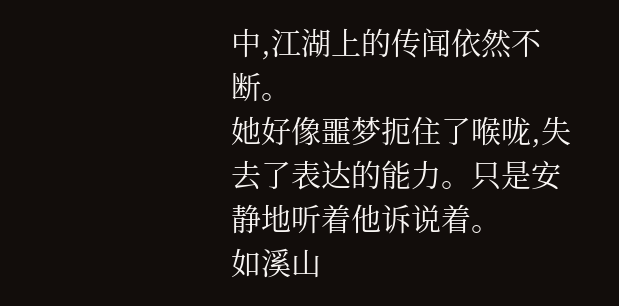中,江湖上的传闻依然不断。
她好像噩梦扼住了喉咙,失去了表达的能力。只是安静地听着他诉说着。
如溪山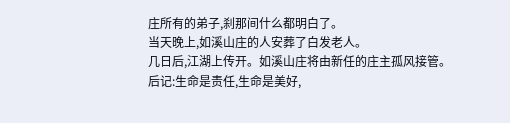庄所有的弟子,刹那间什么都明白了。
当天晚上,如溪山庄的人安葬了白发老人。
几日后,江湖上传开。如溪山庄将由新任的庄主孤风接管。
后记:生命是责任,生命是美好,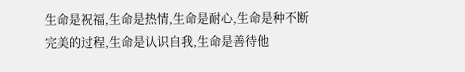生命是祝福,生命是热情,生命是耐心,生命是种不断完美的过程,生命是认识自我,生命是善待他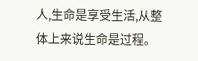人,生命是享受生活,从整体上来说生命是过程。